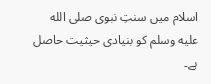اسلام میں سنتِ نبوی صلى الله عليه وسلم کو بنیادی حیثیت حاصل ہے۔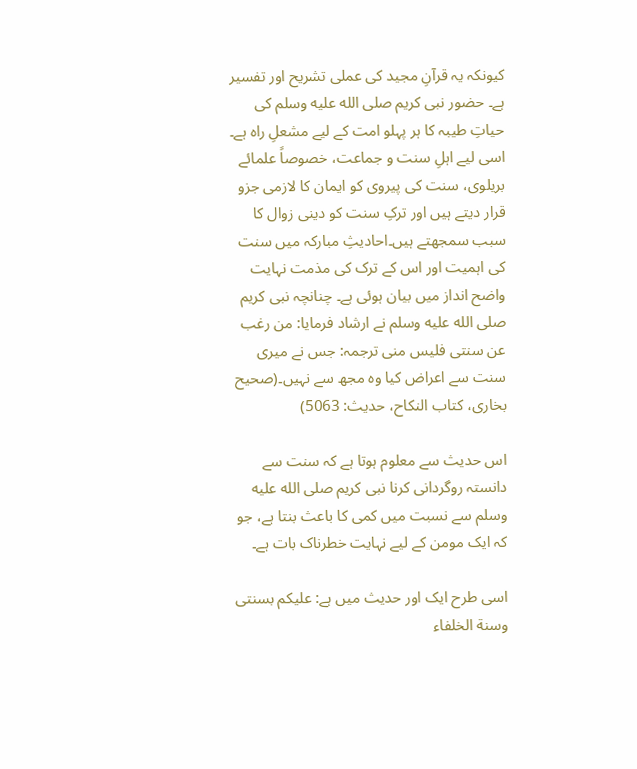کیونکہ یہ قرآنِ مجید کی عملی تشریح اور تفسیر ہے۔ حضور نبی کریم صلى الله عليه وسلم کی حیاتِ طیبہ کا ہر پہلو امت کے لیے مشعلِ راہ ہے۔ اسی لیے اہلِ سنت و جماعت، خصوصاً علمائے بریلوی، سنت کی پیروی کو ایمان کا لازمی جزو قرار دیتے ہیں اور ترکِ سنت کو دینی زوال کا سبب سمجھتے ہیں۔احادیثِ مبارکہ میں سنت کی اہمیت اور اس کے ترک کی مذمت نہایت واضح انداز میں بیان ہوئی ہے۔ چنانچہ نبی کریم صلى الله عليه وسلم نے ارشاد فرمایا: من رغب عن سنتی فلیس منی ترجمہ: جس نے میری سنت سے اعراض کیا وہ مجھ سے نہیں۔(صحیح بخاری، کتاب النکاح، حدیث: 5063)

اس حدیث سے معلوم ہوتا ہے کہ سنت سے دانستہ روگردانی کرنا نبی کریم صلى الله عليه وسلم سے نسبت میں کمی کا باعث بنتا ہے، جو کہ ایک مومن کے لیے نہایت خطرناک بات ہے۔

اسی طرح ایک اور حدیث میں ہے: علیکم بسنتی وسنة الخلفاء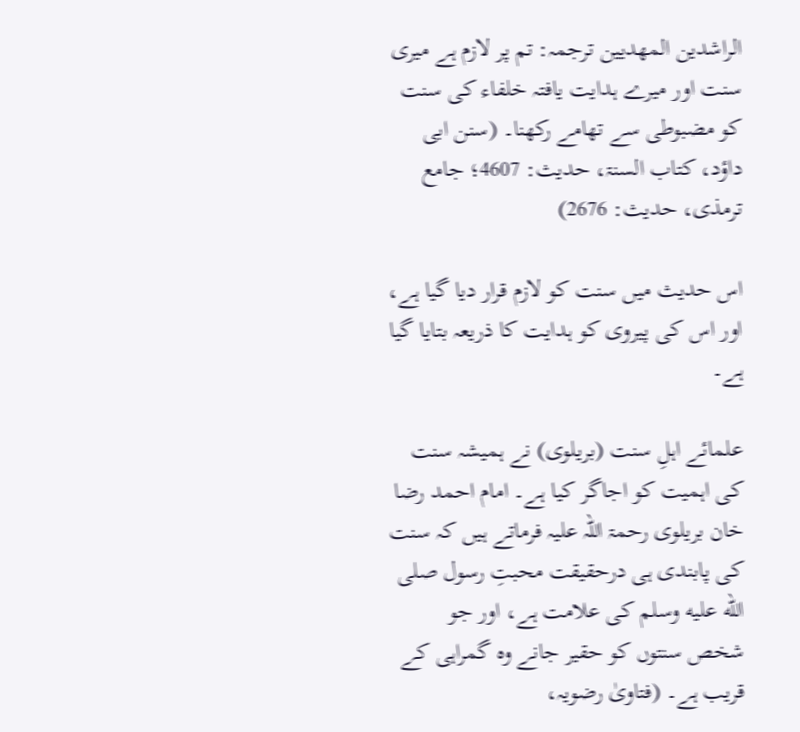الراشدین المهدیین ترجمہ: تم پر لازم ہے میری سنت اور میرے ہدایت یافتہ خلفاء کی سنت کو مضبوطی سے تھامے رکھنا۔ (سنن ابی داؤد، کتاب السنۃ، حدیث: 4607؛ جامع ترمذی، حدیث: 2676)

اس حدیث میں سنت کو لازم قرار دیا گیا ہے، اور اس کی پیروی کو ہدایت کا ذریعہ بتایا گیا ہے۔

علمائے اہلِ سنت (بریلوی) نے ہمیشہ سنت کی اہمیت کو اجاگر کیا ہے۔ امام احمد رضا خان بریلوی رحمۃ اللہ علیہ فرماتے ہیں کہ سنت کی پابندی ہی درحقیقت محبتِ رسول صلى الله عليه وسلم کی علامت ہے، اور جو شخص سنتوں کو حقیر جانے وہ گمراہی کے قریب ہے۔ (فتاویٰ رضویہ،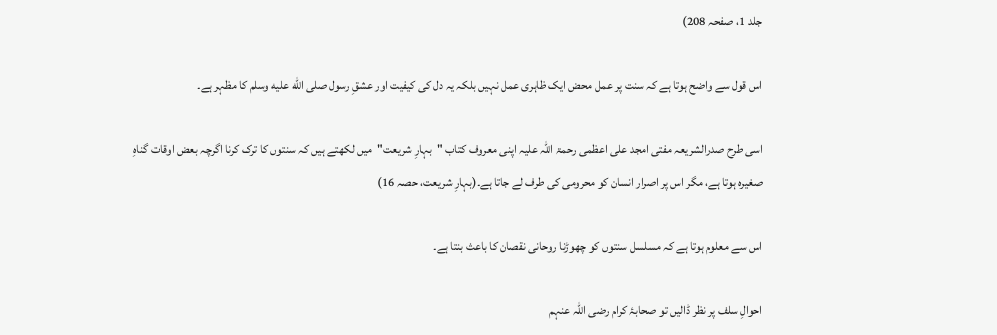جلد 1، صفحہ 208)

اس قول سے واضح ہوتا ہے کہ سنت پر عمل محض ایک ظاہری عمل نہیں بلکہ یہ دل کی کیفیت اور عشقِ رسول صلى الله عليه وسلم کا مظہر ہے۔

اسی طرح صدرالشریعہ مفتی امجد علی اعظمی رحمۃ اللہ علیہ اپنی معروف کتاب "بہارِ شریعت"میں لکھتے ہیں کہ سنتوں کا ترک کرنا اگرچہ بعض اوقات گناہِ صغیرہ ہوتا ہے، مگر اس پر اصرار انسان کو محرومی کی طرف لے جاتا ہے۔(بہارِ شریعت، حصہ 16)

اس سے معلوم ہوتا ہے کہ مسلسل سنتوں کو چھوڑنا روحانی نقصان کا باعث بنتا ہے۔

احوالِ سلف پر نظر ڈالیں تو صحابۂ کرام رضی اللہ عنہم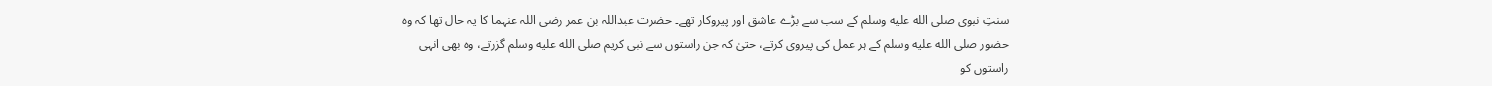سنتِ نبوی صلى الله عليه وسلم کے سب سے بڑے عاشق اور پیروکار تھے۔ حضرت عبداللہ بن عمر رضی اللہ عنہما کا یہ حال تھا کہ وہ حضور صلى الله عليه وسلم کے ہر عمل کی پیروی کرتے، حتیٰ کہ جن راستوں سے نبی کریم صلى الله عليه وسلم گزرتے، وہ بھی انہی راستوں کو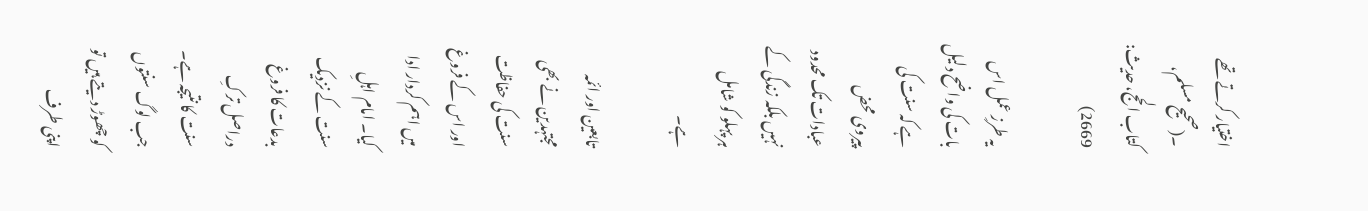اختیار کرتے تھے ۔(صحیح مسلم، کتاب الحج، حدیث: 2669)

یہ طرزِ عمل اس بات کی واضح دلیل ہے کہ سنت کی پیروی محض عبادات تک محدود نہیں بلکہ زندگی کے ہر پہلو کو شامل ہے۔

تابعین اور ائمہ مجتہدین نے بھی سنت کی حفاظت اور اس کے فروغ میں اہم کردار ادا کیا۔ امام اہلِ سنت کے نزدیک بدعات کا فروغ دراصل ترکِ سنت کا نتیجہ ہے۔ جب لوگ سنتوں کو چھوڑ دیتے ہیں تو اپنی طرف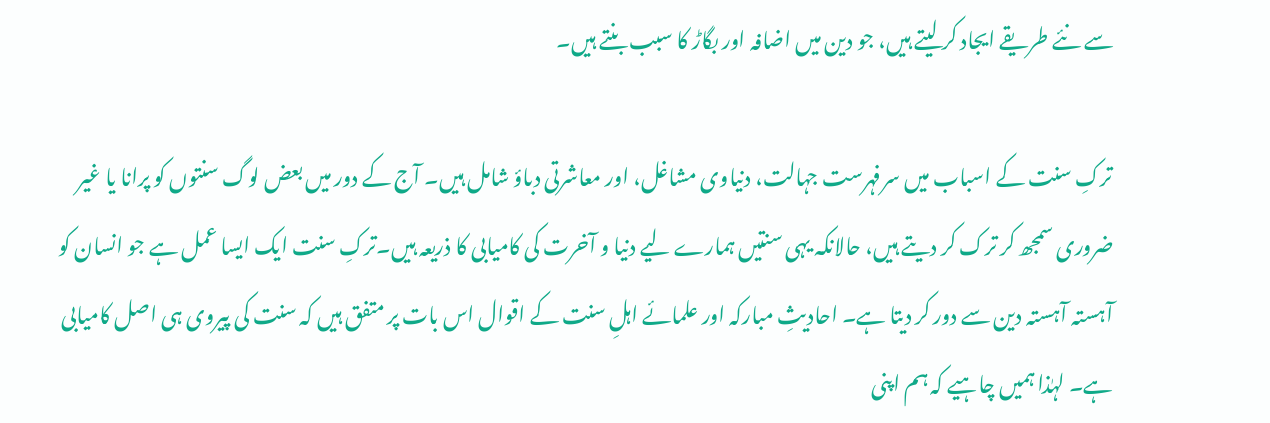سے نئے طریقے ایجاد کر لیتے ہیں، جو دین میں اضافہ اور بگاڑ کا سبب بنتے ہیں۔

ترکِ سنت کے اسباب میں سرفہرست جہالت، دنیاوی مشاغل، اور معاشرتی دباؤ شامل ہیں۔ آج کے دور میں بعض لوگ سنتوں کو پرانا یا غیر ضروری سمجھ کر ترک کر دیتے ہیں، حالانکہ یہی سنتیں ہمارے لیے دنیا و آخرت کی کامیابی کا ذریعہ ہیں۔ترکِ سنت ایک ایسا عمل ہے جو انسان کو آہستہ آہستہ دین سے دور کر دیتا ہے۔ احادیثِ مبارکہ اور علمائے اہلِ سنت کے اقوال اس بات پر متفق ہیں کہ سنت کی پیروی ہی اصل کامیابی ہے۔ لہٰذا ہمیں چاہیے کہ ہم اپنی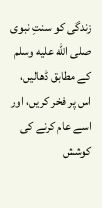زندگی کو سنتِ نبوی صلى الله عليه وسلم کے مطابق ڈھالیں، اس پر فخر کریں، اور اسے عام کرنے کی کوشش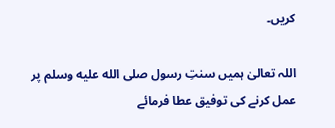کریں۔

اللہ تعالیٰ ہمیں سنتِ رسول صلى الله عليه وسلم پر عمل کرنے کی توفیق عطا فرمائے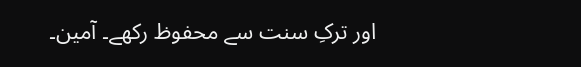اور ترکِ سنت سے محفوظ رکھے۔ آمین۔